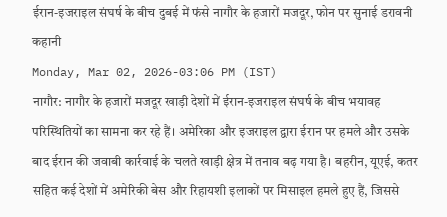ईरान-इजराइल संघर्ष के बीच दुबई में फंसे नागौर के हजारों मजदूर, फोन पर सुनाई डरावनी कहानी
Monday, Mar 02, 2026-03:06 PM (IST)
नागौर: नागौर के हजारों मजदूर खाड़ी देशों में ईरान-इजराइल संघर्ष के बीच भयावह परिस्थितियों का सामना कर रहे हैं। अमेरिका और इजराइल द्वारा ईरान पर हमले और उसके बाद ईरान की जवाबी कार्रवाई के चलते खाड़ी क्षेत्र में तनाव बढ़ गया है। बहरीन, यूएई, कतर सहित कई देशों में अमेरिकी बेस और रिहायशी इलाकों पर मिसाइल हमले हुए हैं, जिससे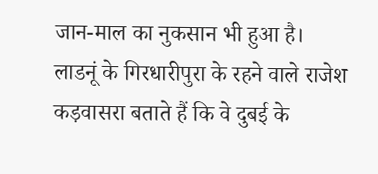जान-माल का नुकसान भी हुआ है।
लाडनूं के गिरधारीपुरा के रहने वाले राजेश कड़वासरा बताते हैं कि वे दुबई के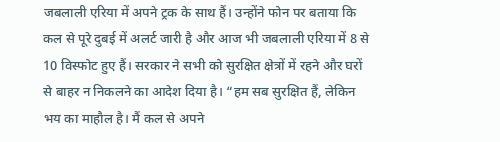जबलाली एरिया में अपने ट्रक के साथ हैं। उन्होंने फोन पर बताया कि कल से पूरे दुबई में अलर्ट जारी है और आज भी जबलाली एरिया में 8 से 10 विस्फोट हुए हैं। सरकार ने सभी को सुरक्षित क्षेत्रों में रहने और घरों से बाहर न निकलने का आदेश दिया है। “हम सब सुरक्षित हैं, लेकिन भय का माहौल है। मैं कल से अपने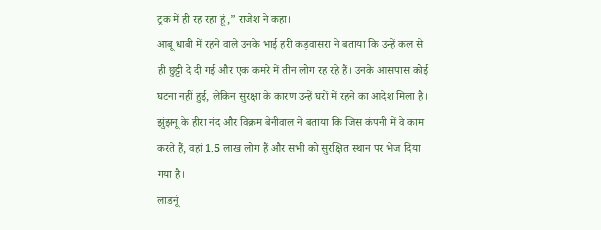ट्रक में ही रह रहा हूं,” राजेश ने कहा।
आबू धाबी में रहने वाले उनके भाई हरी कड़वासरा ने बताया कि उन्हें कल से ही छुट्टी दे दी गई और एक कमरे में तीन लोग रह रहे हैं। उनके आसपास कोई घटना नहीं हुई, लेकिन सुरक्षा के कारण उन्हें घरों में रहने का आदेश मिला है। झुंझनू के हीरा नंद और विक्रम बेनीवाल ने बताया कि जिस कंपनी में वे काम करते हैं, वहां 1.5 लाख लोग हैं और सभी को सुरक्षित स्थान पर भेज दिया गया है।
लाडनूं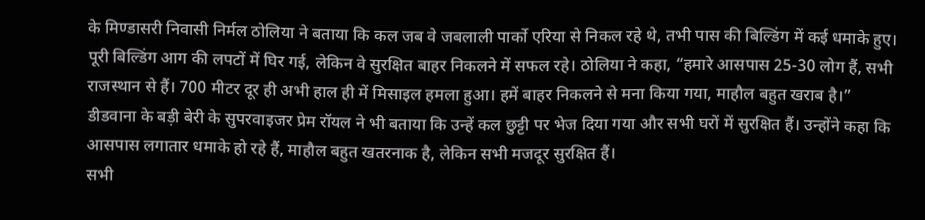के मिण्डासरी निवासी निर्मल ठोलिया ने बताया कि कल जब वे जबलाली पार्को एरिया से निकल रहे थे, तभी पास की बिल्डिंग में कई धमाके हुए। पूरी बिल्डिंग आग की लपटों में घिर गई, लेकिन वे सुरक्षित बाहर निकलने में सफल रहे। ठोलिया ने कहा, “हमारे आसपास 25-30 लोग हैं, सभी राजस्थान से हैं। 700 मीटर दूर ही अभी हाल ही में मिसाइल हमला हुआ। हमें बाहर निकलने से मना किया गया, माहौल बहुत खराब है।”
डीडवाना के बड़ी बेरी के सुपरवाइजर प्रेम रॉयल ने भी बताया कि उन्हें कल छुट्टी पर भेज दिया गया और सभी घरों में सुरक्षित हैं। उन्होंने कहा कि आसपास लगातार धमाके हो रहे हैं, माहौल बहुत खतरनाक है, लेकिन सभी मजदूर सुरक्षित हैं।
सभी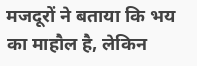मजदूरों ने बताया कि भय का माहौल है, लेकिन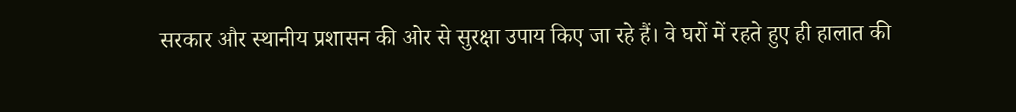सरकार और स्थानीय प्रशासन की ओर से सुरक्षा उपाय किए जा रहे हैं। वे घरों में रहते हुए ही हालात की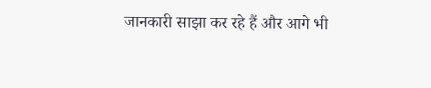जानकारी साझा कर रहे हैं और आगे भी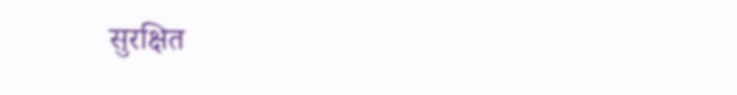सुरक्षित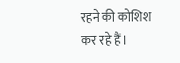रहने की कोशिश कर रहे हैं।